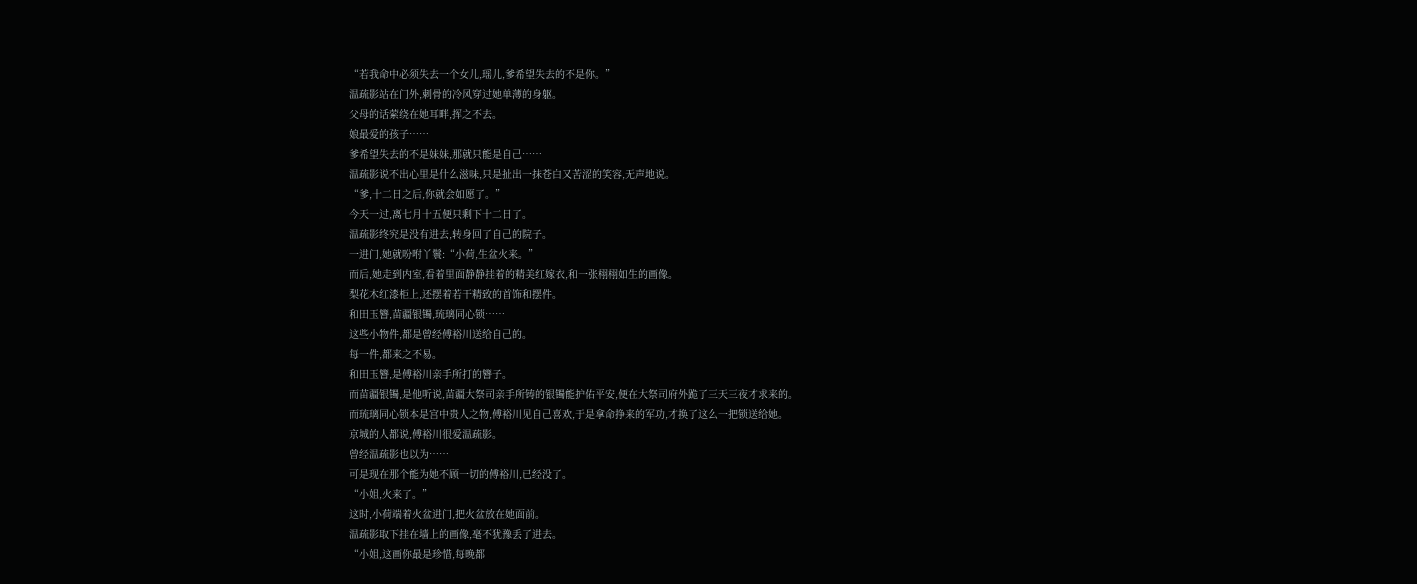“若我命中必须失去一个女儿,瑶儿,爹希望失去的不是你。”
温疏影站在门外,刺骨的冷风穿过她单薄的身躯。
父母的话萦绕在她耳畔,挥之不去。
娘最爱的孩子……
爹希望失去的不是妹妹,那就只能是自己……
温疏影说不出心里是什么滋味,只是扯出一抹苍白又苦涩的笑容,无声地说。
“爹,十二日之后,你就会如愿了。”
今天一过,离七月十五便只剩下十二日了。
温疏影终究是没有进去,转身回了自己的院子。
一进门,她就吩咐丫鬟:“小荷,生盆火来。”
而后,她走到内室,看着里面静静挂着的精美红嫁衣,和一张栩栩如生的画像。
梨花木红漆柜上,还摆着若干精致的首饰和摆件。
和田玉簪,苗疆银镯,琉璃同心锁……
这些小物件,都是曾经傅裕川送给自己的。
每一件,都来之不易。
和田玉簪,是傅裕川亲手所打的簪子。
而苗疆银镯,是他听说,苗疆大祭司亲手所铸的银镯能护佑平安,便在大祭司府外跪了三天三夜才求来的。
而琉璃同心锁本是宫中贵人之物,傅裕川见自己喜欢,于是拿命挣来的军功,才换了这么一把锁送给她。
京城的人都说,傅裕川很爱温疏影。
曾经温疏影也以为……
可是现在那个能为她不顾一切的傅裕川,已经没了。
“小姐,火来了。”
这时,小荷端着火盆进门,把火盆放在她面前。
温疏影取下挂在墙上的画像,毫不犹豫丢了进去。
“小姐,这画你最是珍惜,每晚都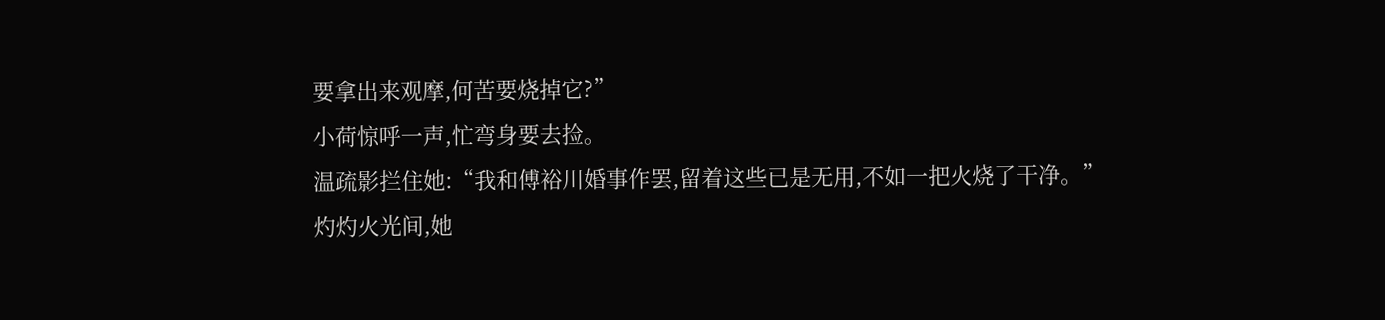要拿出来观摩,何苦要烧掉它?”
小荷惊呼一声,忙弯身要去捡。
温疏影拦住她:“我和傅裕川婚事作罢,留着这些已是无用,不如一把火烧了干净。”
灼灼火光间,她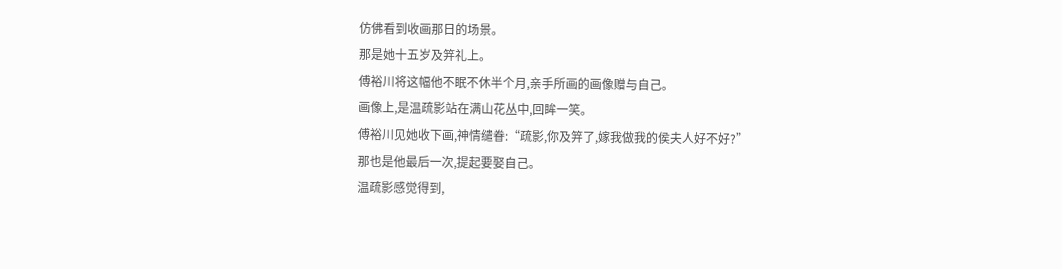仿佛看到收画那日的场景。
那是她十五岁及笄礼上。
傅裕川将这幅他不眠不休半个月,亲手所画的画像赠与自己。
画像上,是温疏影站在满山花丛中,回眸一笑。
傅裕川见她收下画,神情缱眷:“疏影,你及笄了,嫁我做我的侯夫人好不好?”
那也是他最后一次,提起要娶自己。
温疏影感觉得到,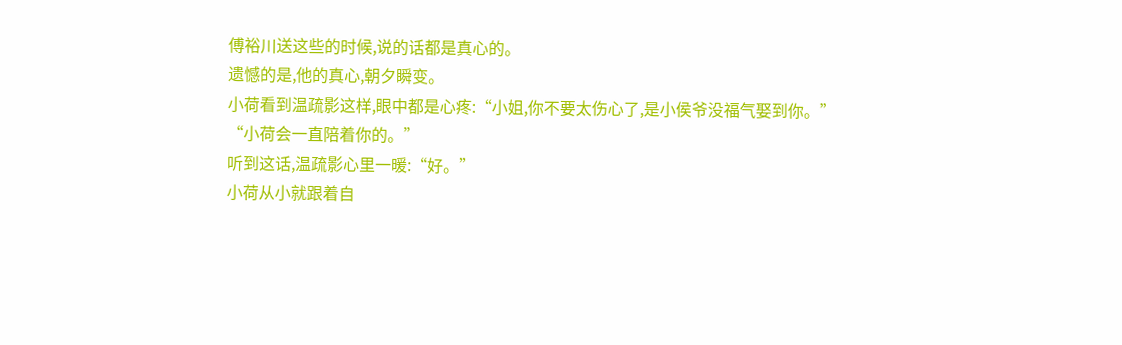傅裕川送这些的时候,说的话都是真心的。
遗憾的是,他的真心,朝夕瞬变。
小荷看到温疏影这样,眼中都是心疼:“小姐,你不要太伤心了,是小侯爷没福气娶到你。”
“小荷会一直陪着你的。”
听到这话,温疏影心里一暖:“好。”
小荷从小就跟着自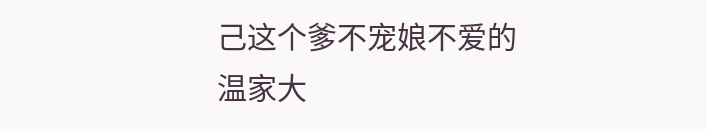己这个爹不宠娘不爱的温家大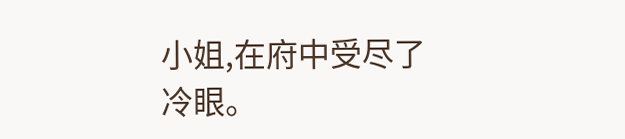小姐,在府中受尽了冷眼。